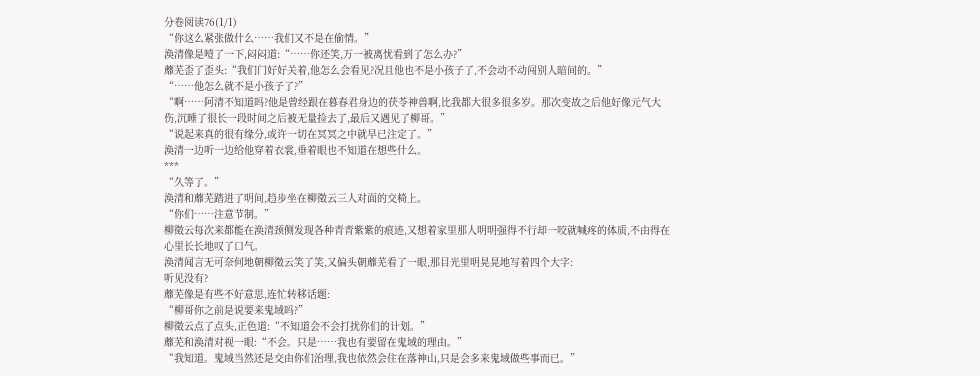分卷阅读76(1/1)
“你这么紧张做什么……我们又不是在偷情。”
涣清像是噎了一下,闷闷道:“……你还笑,万一被离忧看到了怎么办?”
蘼芜歪了歪头:“我们门好好关着,他怎么会看见?况且他也不是小孩子了,不会动不动闯别人暗间的。”
“……他怎么就不是小孩子了?”
“啊……阿清不知道吗?他是曾经跟在暮春君身边的茯苓神兽啊,比我都大很多很多岁。那次变故之后他好像元气大伤,沉睡了很长一段时间之后被无量捡去了,最后又遇见了柳哥。”
“说起来真的很有缘分,或许一切在冥冥之中就早已注定了。”
涣清一边听一边给他穿着衣裳,垂着眼也不知道在想些什么。
***
“久等了。”
涣清和蘼芜踏进了明间,趋步坐在柳徵云三人对面的交椅上。
“你们……注意节制。”
柳徵云每次来都能在涣清颈侧发现各种青青紫紫的痕迹,又想着家里那人明明强得不行却一咬就喊疼的体质,不由得在心里长长地叹了口气。
涣清闻言无可奈何地朝柳徵云笑了笑,又偏头朝蘼芜看了一眼,那目光里明晃晃地写着四个大字:
听见没有?
蘼芜像是有些不好意思,连忙转移话题:
“柳哥你之前是说要来鬼域吗?”
柳徵云点了点头,正色道:“不知道会不会打扰你们的计划。”
蘼芜和涣清对视一眼:“不会。只是……我也有要留在鬼域的理由。”
“我知道。鬼域当然还是交由你们治理,我也依然会住在落神山,只是会多来鬼域做些事而已。”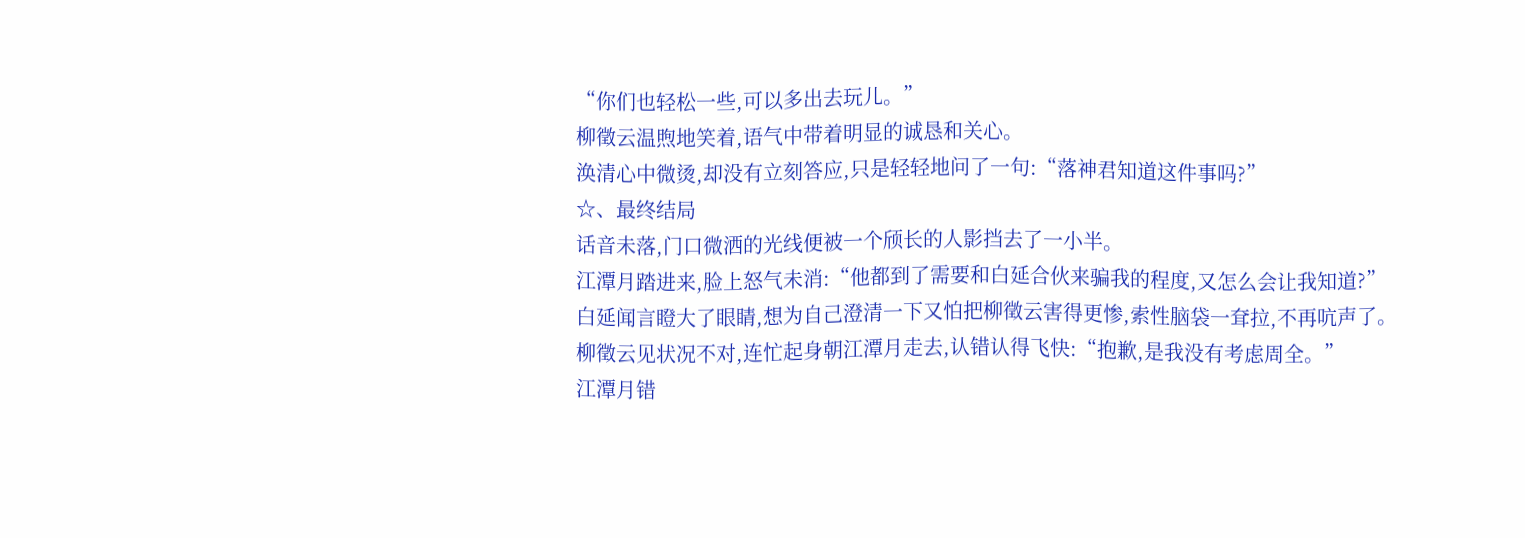“你们也轻松一些,可以多出去玩儿。”
柳徵云温煦地笑着,语气中带着明显的诚恳和关心。
涣清心中微烫,却没有立刻答应,只是轻轻地问了一句:“落神君知道这件事吗?”
☆、最终结局
话音未落,门口微洒的光线便被一个颀长的人影挡去了一小半。
江潭月踏进来,脸上怒气未消:“他都到了需要和白延合伙来骗我的程度,又怎么会让我知道?”
白延闻言瞪大了眼睛,想为自己澄清一下又怕把柳徵云害得更惨,索性脑袋一耷拉,不再吭声了。
柳徵云见状况不对,连忙起身朝江潭月走去,认错认得飞快:“抱歉,是我没有考虑周全。”
江潭月错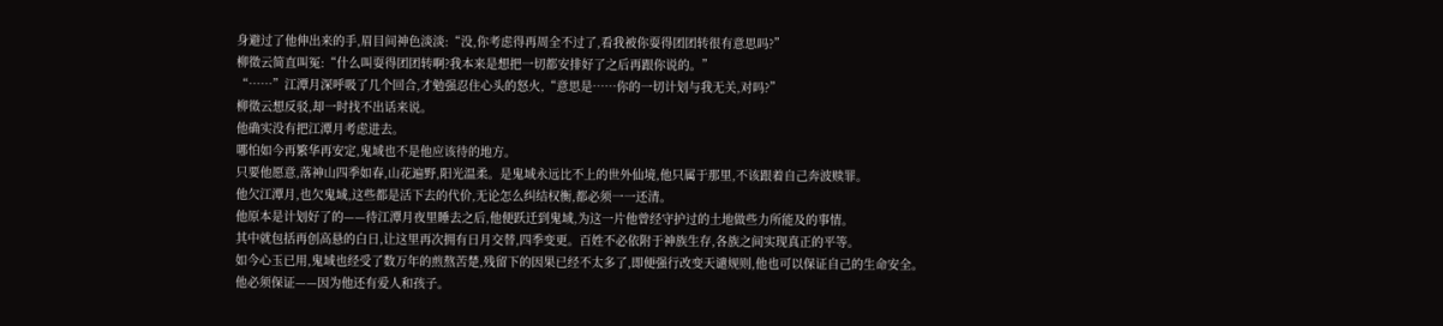身避过了他伸出来的手,眉目间神色淡淡:“没,你考虑得再周全不过了,看我被你耍得团团转很有意思吗?”
柳徵云简直叫冤:“什么叫耍得团团转啊?我本来是想把一切都安排好了之后再跟你说的。”
“……”江潭月深呼吸了几个回合,才勉强忍住心头的怒火,“意思是……你的一切计划与我无关,对吗?”
柳徵云想反驳,却一时找不出话来说。
他确实没有把江潭月考虑进去。
哪怕如今再繁华再安定,鬼域也不是他应该待的地方。
只要他愿意,落神山四季如春,山花遍野,阳光温柔。是鬼域永远比不上的世外仙境,他只属于那里,不该跟着自己奔波赎罪。
他欠江潭月,也欠鬼域,这些都是活下去的代价,无论怎么纠结权衡,都必须一一还清。
他原本是计划好了的——待江潭月夜里睡去之后,他便跃迁到鬼域,为这一片他曾经守护过的土地做些力所能及的事情。
其中就包括再创高悬的白日,让这里再次拥有日月交替,四季变更。百姓不必依附于神族生存,各族之间实现真正的平等。
如今心玉已用,鬼域也经受了数万年的煎熬苦楚,残留下的因果已经不太多了,即便强行改变天谴规则,他也可以保证自己的生命安全。
他必须保证——因为他还有爱人和孩子。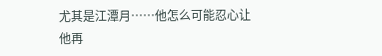尤其是江潭月……他怎么可能忍心让他再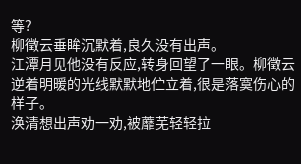等?
柳徵云垂眸沉默着,良久没有出声。
江潭月见他没有反应,转身回望了一眼。柳徵云逆着明暖的光线默默地伫立着,很是落寞伤心的样子。
涣清想出声劝一劝,被蘼芜轻轻拉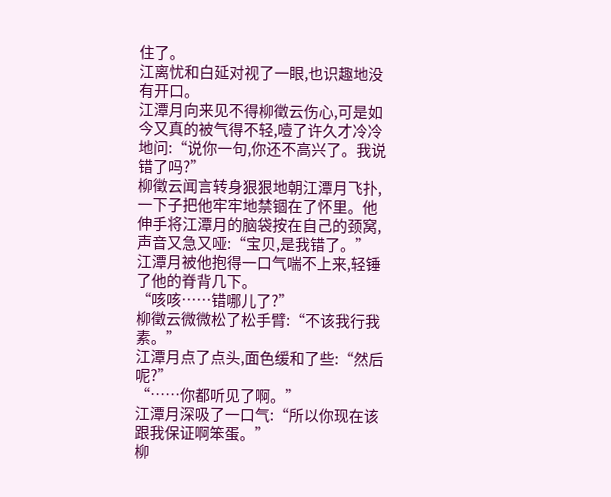住了。
江离忧和白延对视了一眼,也识趣地没有开口。
江潭月向来见不得柳徵云伤心,可是如今又真的被气得不轻,噎了许久才冷冷地问:“说你一句,你还不高兴了。我说错了吗?”
柳徵云闻言转身狠狠地朝江潭月飞扑,一下子把他牢牢地禁锢在了怀里。他伸手将江潭月的脑袋按在自己的颈窝,声音又急又哑:“宝贝,是我错了。”
江潭月被他抱得一口气喘不上来,轻锤了他的脊背几下。
“咳咳……错哪儿了?”
柳徵云微微松了松手臂:“不该我行我素。”
江潭月点了点头,面色缓和了些:“然后呢?”
“……你都听见了啊。”
江潭月深吸了一口气:“所以你现在该跟我保证啊笨蛋。”
柳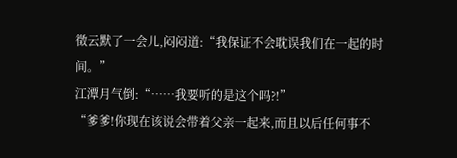徵云默了一会儿,闷闷道:“我保证不会耽误我们在一起的时间。”
江潭月气倒:“……我要听的是这个吗?!”
“爹爹!你现在该说会带着父亲一起来,而且以后任何事不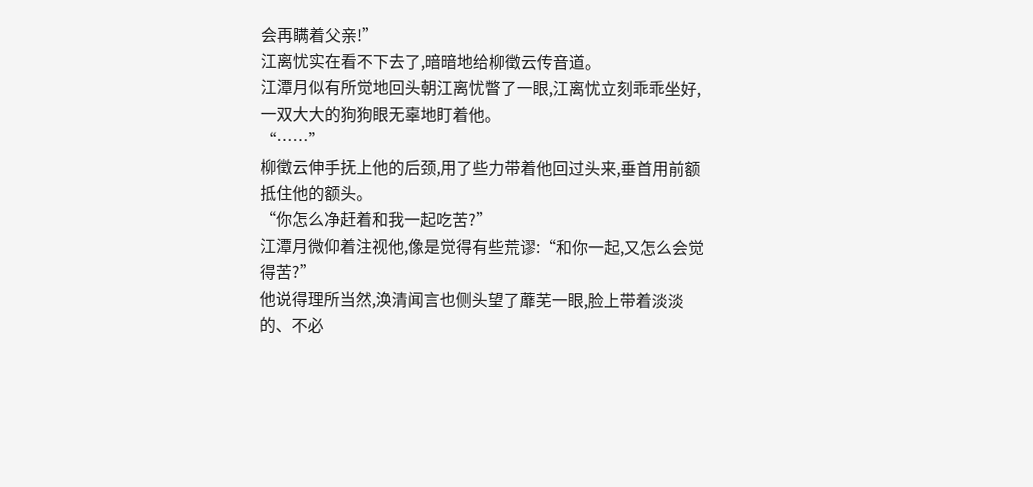会再瞒着父亲!”
江离忧实在看不下去了,暗暗地给柳徵云传音道。
江潭月似有所觉地回头朝江离忧瞥了一眼,江离忧立刻乖乖坐好,一双大大的狗狗眼无辜地盯着他。
“……”
柳徵云伸手抚上他的后颈,用了些力带着他回过头来,垂首用前额抵住他的额头。
“你怎么净赶着和我一起吃苦?”
江潭月微仰着注视他,像是觉得有些荒谬:“和你一起,又怎么会觉得苦?”
他说得理所当然,涣清闻言也侧头望了蘼芜一眼,脸上带着淡淡的、不必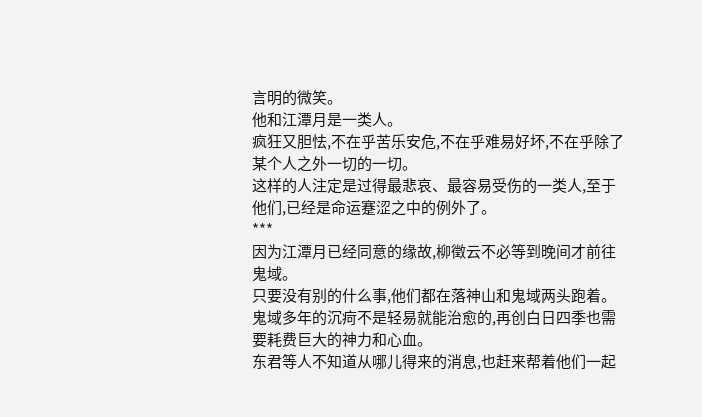言明的微笑。
他和江潭月是一类人。
疯狂又胆怯,不在乎苦乐安危,不在乎难易好坏,不在乎除了某个人之外一切的一切。
这样的人注定是过得最悲哀、最容易受伤的一类人,至于他们,已经是命运蹇涩之中的例外了。
***
因为江潭月已经同意的缘故,柳徵云不必等到晚间才前往鬼域。
只要没有别的什么事,他们都在落神山和鬼域两头跑着。
鬼域多年的沉疴不是轻易就能治愈的,再创白日四季也需要耗费巨大的神力和心血。
东君等人不知道从哪儿得来的消息,也赶来帮着他们一起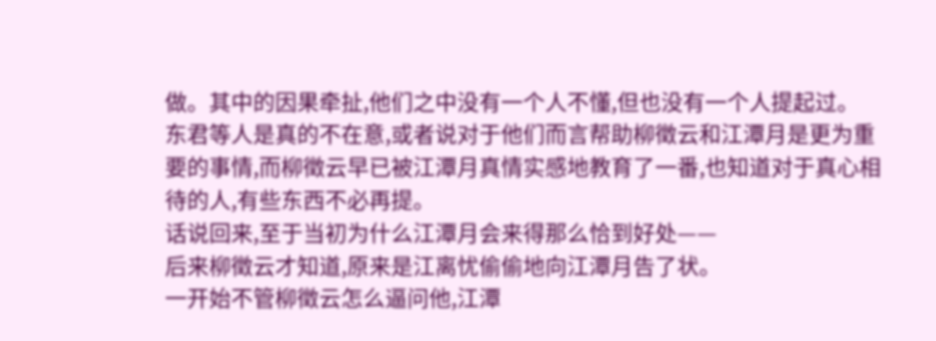做。其中的因果牵扯,他们之中没有一个人不懂,但也没有一个人提起过。
东君等人是真的不在意,或者说对于他们而言帮助柳徵云和江潭月是更为重要的事情,而柳徵云早已被江潭月真情实感地教育了一番,也知道对于真心相待的人,有些东西不必再提。
话说回来,至于当初为什么江潭月会来得那么恰到好处——
后来柳徵云才知道,原来是江离忧偷偷地向江潭月告了状。
一开始不管柳徵云怎么逼问他,江潭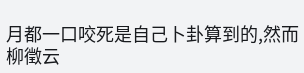月都一口咬死是自己卜卦算到的,然而柳徵云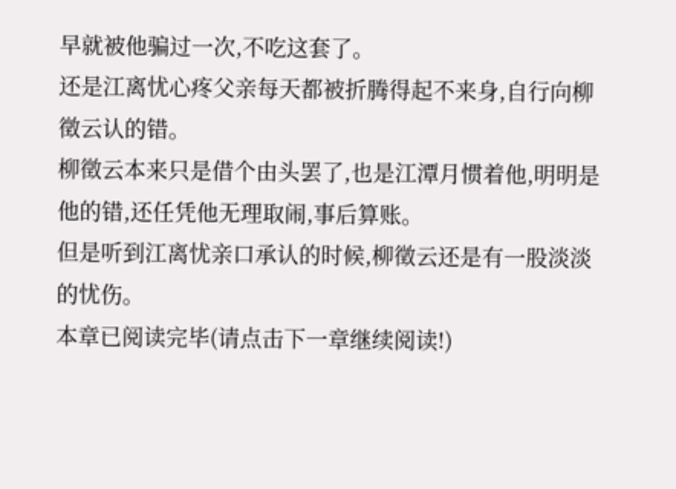早就被他骗过一次,不吃这套了。
还是江离忧心疼父亲每天都被折腾得起不来身,自行向柳徵云认的错。
柳徵云本来只是借个由头罢了,也是江潭月惯着他,明明是他的错,还任凭他无理取闹,事后算账。
但是听到江离忧亲口承认的时候,柳徵云还是有一股淡淡的忧伤。
本章已阅读完毕(请点击下一章继续阅读!)